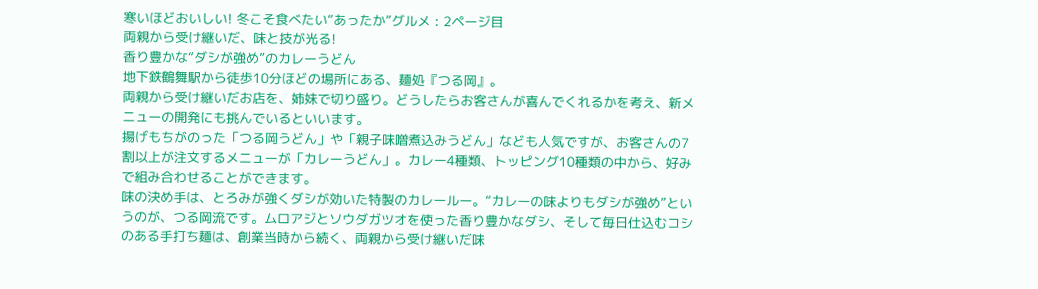寒いほどおいしい! 冬こそ食べたい“あったか”グルメ : 2ページ目
両親から受け継いだ、味と技が光る!
香り豊かな“ダシが強め”のカレーうどん
地下鉄鶴舞駅から徒歩10分ほどの場所にある、麺処『つる岡』。
両親から受け継いだお店を、姉妹で切り盛り。どうしたらお客さんが喜んでくれるかを考え、新メニューの開発にも挑んでいるといいます。
揚げもちがのった「つる岡うどん」や「親子味噌煮込みうどん」なども人気ですが、お客さんの7割以上が注文するメニューが「カレーうどん」。カレー4種類、トッピング10種類の中から、好みで組み合わせることができます。
味の決め手は、とろみが強くダシが効いた特製のカレールー。“カレーの味よりもダシが強め”というのが、つる岡流です。ムロアジとソウダガツオを使った香り豊かなダシ、そして毎日仕込むコシのある手打ち麺は、創業当時から続く、両親から受け継いだ味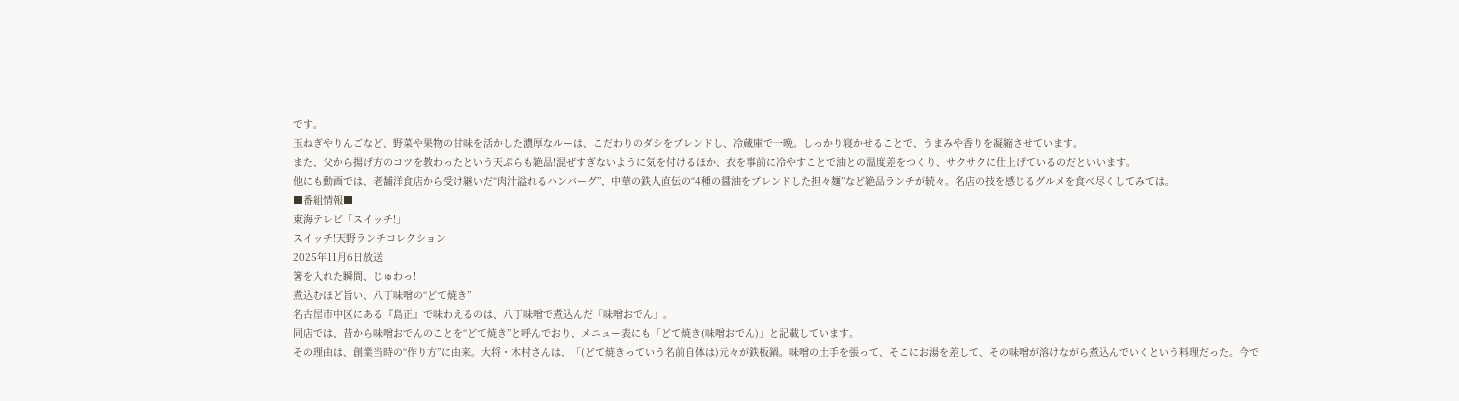です。
玉ねぎやりんごなど、野菜や果物の甘味を活かした濃厚なルーは、こだわりのダシをブレンドし、冷蔵庫で一晩。しっかり寝かせることで、うまみや香りを凝縮させています。
また、父から揚げ方のコツを教わったという天ぷらも絶品!混ぜすぎないように気を付けるほか、衣を事前に冷やすことで油との温度差をつくり、サクサクに仕上げているのだといいます。
他にも動画では、老舗洋食店から受け継いだ“肉汁溢れるハンバーグ”、中華の鉄人直伝の“4種の醤油をブレンドした担々麺”など絶品ランチが続々。名店の技を感じるグルメを食べ尽くしてみては。
■番組情報■
東海テレビ「スイッチ!」
スイッチ!天野ランチコレクション
2025年11月6日放送
箸を入れた瞬間、じゅわっ!
煮込むほど旨い、八丁味噌の“どて焼き”
名古屋市中区にある『島正』で味わえるのは、八丁味噌で煮込んだ「味噌おでん」。
同店では、昔から味噌おでんのことを“どて焼き”と呼んでおり、メニュー表にも「どて焼き(味噌おでん)」と記載しています。
その理由は、創業当時の“作り方”に由来。大将・木村さんは、「(どて焼きっていう名前自体は)元々が鉄板鍋。味噌の土手を張って、そこにお湯を差して、その味噌が溶けながら煮込んでいくという料理だった。今で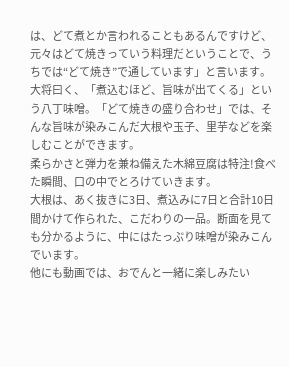は、どて煮とか言われることもあるんですけど、元々はどて焼きっていう料理だということで、うちでは“どて焼き”で通しています」と言います。
大将曰く、「煮込むほど、旨味が出てくる」という八丁味噌。「どて焼きの盛り合わせ」では、そんな旨味が染みこんだ大根や玉子、里芋などを楽しむことができます。
柔らかさと弾力を兼ね備えた木綿豆腐は特注!食べた瞬間、口の中でとろけていきます。
大根は、あく抜きに3日、煮込みに7日と合計10日間かけて作られた、こだわりの一品。断面を見ても分かるように、中にはたっぷり味噌が染みこんでいます。
他にも動画では、おでんと一緒に楽しみたい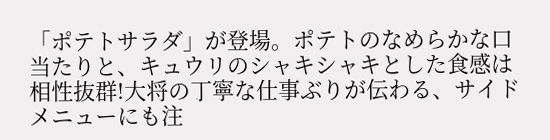「ポテトサラダ」が登場。ポテトのなめらかな口当たりと、キュウリのシャキシャキとした食感は相性抜群!大将の丁寧な仕事ぶりが伝わる、サイドメニューにも注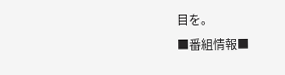目を。
■番組情報■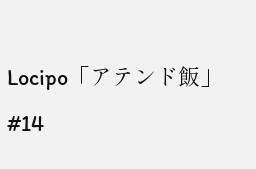Locipo「アテンド飯」
#14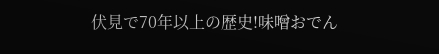伏見で70年以上の歴史!味噌おでん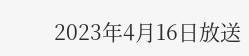2023年4月16日放送